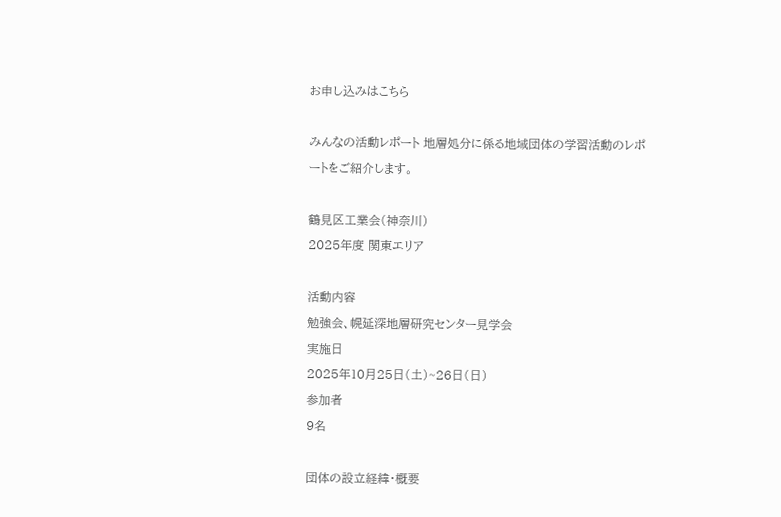お申し込みはこちら

みんなの活動レポート 地層処分に係る地域団体の学習活動のレポートをご紹介します。

鶴見区工業会(神奈川)
2025年度 関東エリア

活動内容
勉強会、幌延深地層研究センター見学会
実施日
2025年10月25日(土)~26日(日)
参加者
9名

団体の設立経緯・概要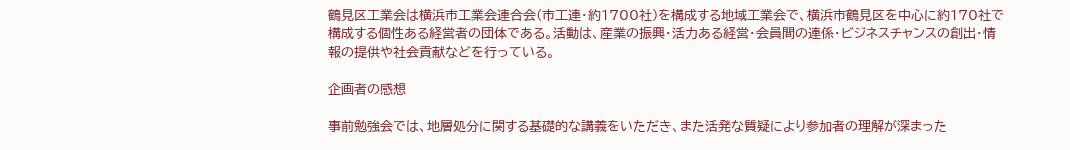鶴見区工業会は横浜市工業会連合会(市工連・約1700社)を構成する地域工業会で、横浜市鶴見区を中心に約170社で構成する個性ある経営者の団体である。活動は、産業の振興・活力ある経営・会員間の連係・ビジネスチャンスの創出・情報の提供や社会貢献などを行っている。

企画者の感想

事前勉強会では、地層処分に関する基礎的な講義をいただき、また活発な質疑により参加者の理解が深まった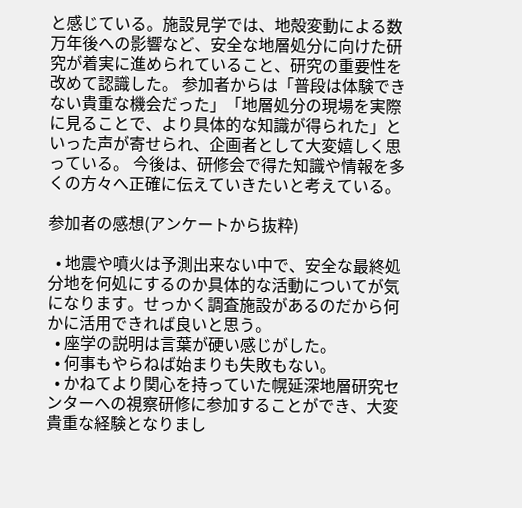と感じている。施設見学では、地殻変動による数万年後への影響など、安全な地層処分に向けた研究が着実に進められていること、研究の重要性を改めて認識した。 参加者からは「普段は体験できない貴重な機会だった」「地層処分の現場を実際に見ることで、より具体的な知識が得られた」といった声が寄せられ、企画者として大変嬉しく思っている。 今後は、研修会で得た知識や情報を多くの方々へ正確に伝えていきたいと考えている。

参加者の感想(アンケートから抜粋)

  • 地震や噴火は予測出来ない中で、安全な最終処分地を何処にするのか具体的な活動についてが気になります。せっかく調査施設があるのだから何かに活用できれば良いと思う。
  • 座学の説明は言葉が硬い感じがした。
  • 何事もやらねば始まりも失敗もない。
  • かねてより関心を持っていた幌延深地層研究センターへの視察研修に参加することができ、大変貴重な経験となりまし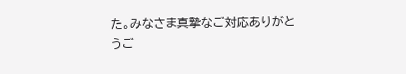た。みなさま真摯なご対応ありがとうご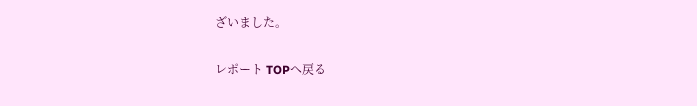ざいました。

レポート TOPへ戻る